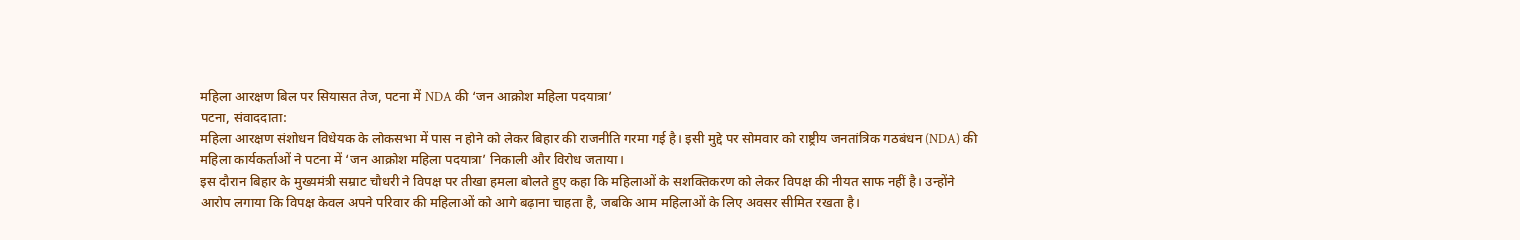महिला आरक्षण बिल पर सियासत तेज, पटना में NDA की ‘जन आक्रोश महिला पदयात्रा’
पटना, संवाददाता:
महिला आरक्षण संशोधन विधेयक के लोकसभा में पास न होने को लेकर बिहार की राजनीति गरमा गई है। इसी मुद्दे पर सोमवार को राष्ट्रीय जनतांत्रिक गठबंधन (NDA) की महिला कार्यकर्ताओं ने पटना में ‘जन आक्रोश महिला पदयात्रा’ निकाली और विरोध जताया।
इस दौरान बिहार के मुख्यमंत्री सम्राट चौधरी ने विपक्ष पर तीखा हमला बोलते हुए कहा कि महिलाओं के सशक्तिकरण को लेकर विपक्ष की नीयत साफ नहीं है। उन्होंने आरोप लगाया कि विपक्ष केवल अपने परिवार की महिलाओं को आगे बढ़ाना चाहता है, जबकि आम महिलाओं के लिए अवसर सीमित रखता है।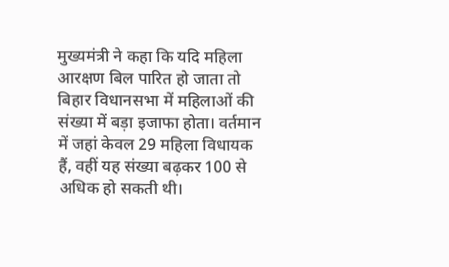मुख्यमंत्री ने कहा कि यदि महिला आरक्षण बिल पारित हो जाता तो बिहार विधानसभा में महिलाओं की संख्या में बड़ा इजाफा होता। वर्तमान में जहां केवल 29 महिला विधायक हैं, वहीं यह संख्या बढ़कर 100 से अधिक हो सकती थी।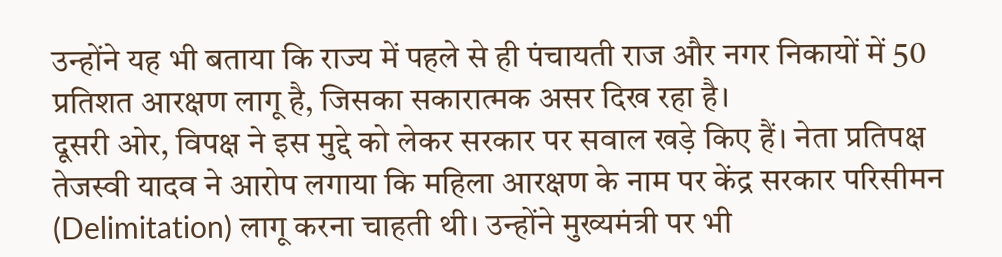उन्होंने यह भी बताया कि राज्य में पहले से ही पंचायती राज और नगर निकायों में 50 प्रतिशत आरक्षण लागू है, जिसका सकारात्मक असर दिख रहा है।
दूसरी ओर, विपक्ष ने इस मुद्दे को लेकर सरकार पर सवाल खड़े किए हैं। नेता प्रतिपक्ष तेजस्वी यादव ने आरोप लगाया कि महिला आरक्षण के नाम पर केंद्र सरकार परिसीमन (Delimitation) लागू करना चाहती थी। उन्होंने मुख्यमंत्री पर भी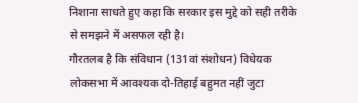निशाना साधते हुए कहा कि सरकार इस मुद्दे को सही तरीके से समझने में असफल रही है।
गौरतलब है कि संविधान (131वां संशोधन) विधेयक लोकसभा में आवश्यक दो-तिहाई बहुमत नहीं जुटा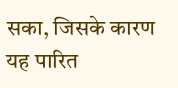सका, जिसके कारण यह पारित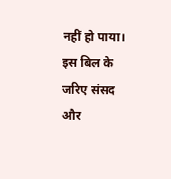नहीं हो पाया। इस बिल के जरिए संसद और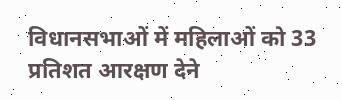विधानसभाओं में महिलाओं को 33 प्रतिशत आरक्षण देने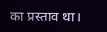का प्रस्ताव था।